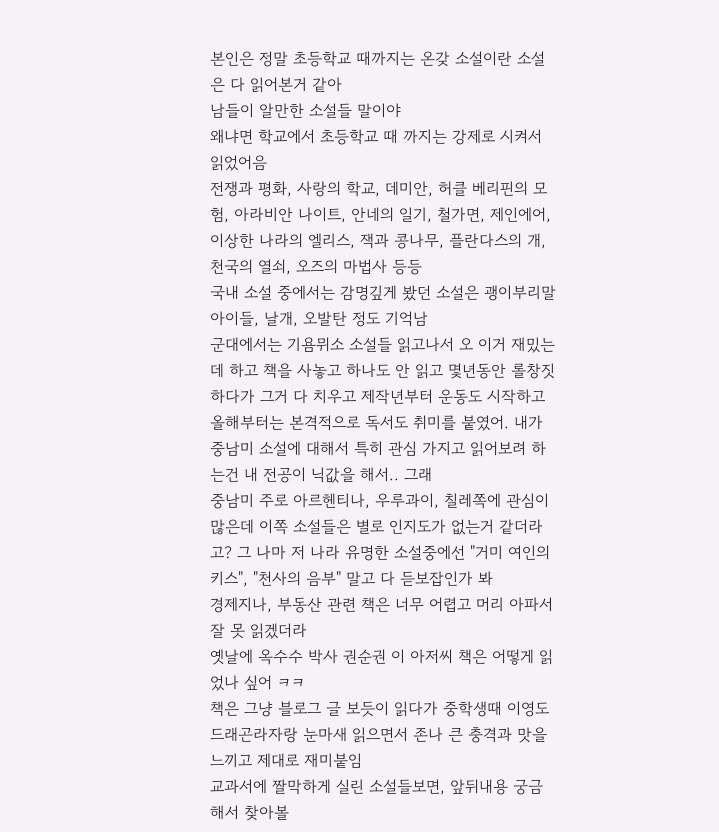본인은 정말 초등학교 때까지는 온갖 소설이란 소설은 다 읽어본거 같아
남들이 알만한 소설들 말이야
왜냐면 학교에서 초등학교 때 까지는 강제로 시켜서 읽었어음
전쟁과 평화, 사랑의 학교, 데미안, 허클 베리핀의 모험, 아라비안 나이트, 안네의 일기, 철가면, 제인에어, 이상한 나라의 엘리스, 잭과 콩나무, 플란다스의 개, 천국의 열쇠, 오즈의 마법사 등등
국내 소설 중에서는 감명깊게 봤던 소설은 괭이부리말 아이들, 날개, 오발탄 정도 기억남
군대에서는 기욤뮈소 소설들 읽고나서 오 이거 재밌는데 하고 책을 사놓고 하나도 안 읽고 몇년동안 롤창짓 하다가 그거 다 치우고 제작년부터 운동도 시작하고 올해부터는 본격적으로 독서도 취미를 붙였어. 내가 중남미 소설에 대해서 특히 관심 가지고 읽어보려 하는건 내 전공이 닉값을 해서.. 그래
중남미 주로 아르헨티나, 우루과이, 칠레쪽에 관심이 많은데 이쪽 소설들은 별로 인지도가 없는거 같더라고? 그 나마 저 나라 유명한 소설중에선 "거미 여인의 키스", "천사의 음부" 말고 다 듣보잡인가 봐
경제지나, 부동산 관련 책은 너무 어렵고 머리 아파서 잘 못 읽겠더라
옛날에 옥수수 박사 권순권 이 아저씨 책은 어떻게 읽었나 싶어 ㅋㅋ
책은 그냥 블로그 글 보듯이 읽다가 중학생때 이영도 드래곤라자랑 눈마새 읽으면서 존나 큰 충격과 맛을 느끼고 제대로 재미붙임
교과서에 짤막하게 실린 소설들보면, 앞뒤내용 궁금해서 찾아볼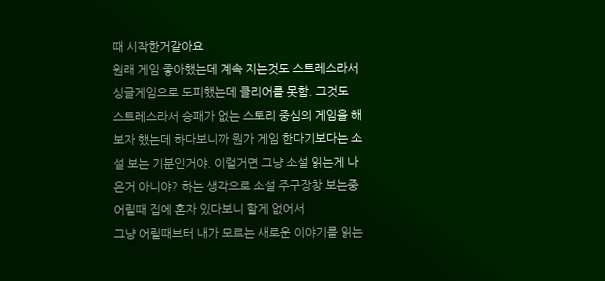때 시작한거같아요
원래 게임 좋아했는데 계속 지는것도 스트레스라서 싱글게임으로 도피했는데 클리어를 못함. 그것도 스트레스라서 승패가 없는 스토리 중심의 게임을 해보자 했는데 하다보니까 뭔가 게임 한다기보다는 소설 보는 기분인거야. 이럴거면 그냥 소설 읽는게 나은거 아니야? 하는 생각으로 소설 주구장창 보는중
어릴때 집에 혼자 있다보니 할게 없어서
그냥 어릴때브터 내가 모르는 새로운 이야기를 읽는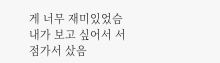게 너무 재미있었슴
내가 보고 싶어서 서점가서 샀음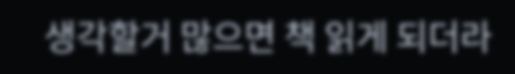생각할거 많으면 책 읽게 되더라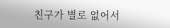친구가 별로 없어서